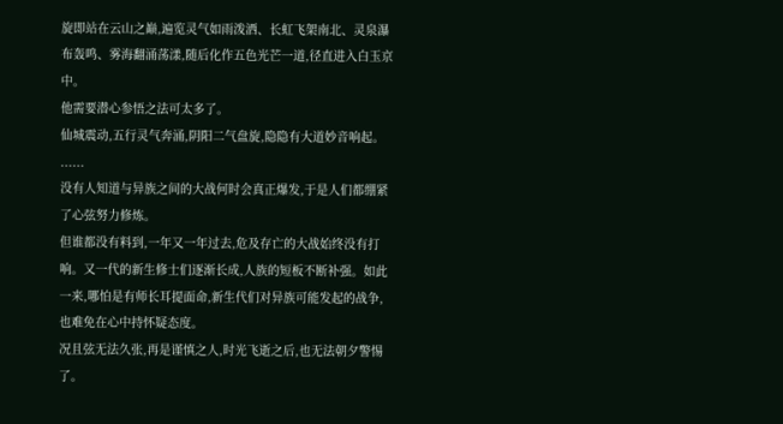旋即站在云山之巅,遍览灵气如雨泼洒、长虹飞架南北、灵泉瀑布轰鸣、雾海翻涌荡漾,随后化作五色光芒一道,径直进入白玉京中。
他需要潜心参悟之法可太多了。
仙城震动,五行灵气奔涌,阴阳二气盘旋,隐隐有大道妙音响起。
......
没有人知道与异族之间的大战何时会真正爆发,于是人们都绷紧了心弦努力修炼。
但谁都没有料到,一年又一年过去,危及存亡的大战始终没有打响。又一代的新生修士们逐渐长成,人族的短板不断补强。如此一来,哪怕是有师长耳提面命,新生代们对异族可能发起的战争,也难免在心中持怀疑态度。
况且弦无法久张,再是谨慎之人,时光飞逝之后,也无法朝夕警惕了。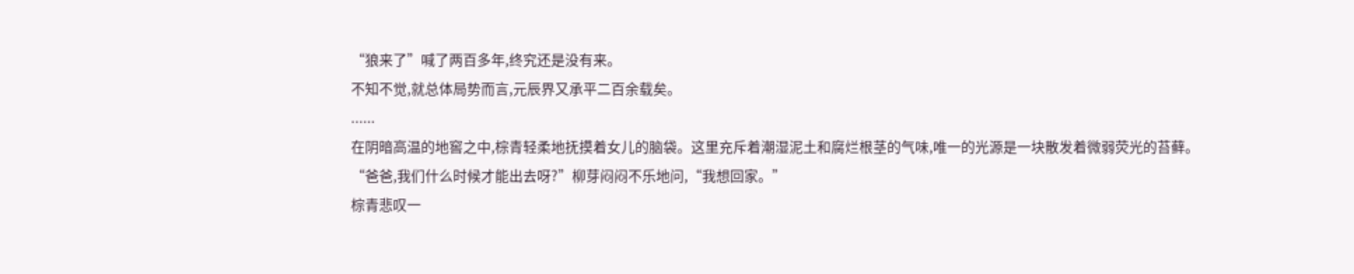“狼来了”喊了两百多年,终究还是没有来。
不知不觉,就总体局势而言,元辰界又承平二百余载矣。
......
在阴暗高温的地窖之中,棕青轻柔地抚摸着女儿的脑袋。这里充斥着潮湿泥土和腐烂根茎的气味,唯一的光源是一块散发着微弱荧光的苔藓。
“爸爸,我们什么时候才能出去呀?”柳芽闷闷不乐地问,“我想回家。”
棕青悲叹一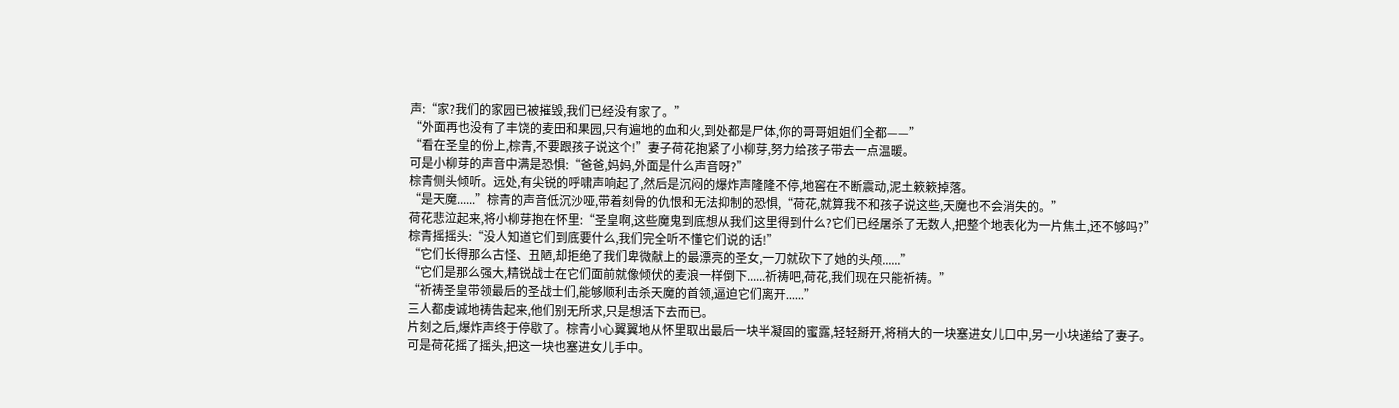声:“家?我们的家园已被摧毁,我们已经没有家了。”
“外面再也没有了丰饶的麦田和果园,只有遍地的血和火,到处都是尸体,你的哥哥姐姐们全都——”
“看在圣皇的份上,棕青,不要跟孩子说这个!”妻子荷花抱紧了小柳芽,努力给孩子带去一点温暖。
可是小柳芽的声音中满是恐惧:“爸爸,妈妈,外面是什么声音呀?”
棕青侧头倾听。远处,有尖锐的呼啸声响起了,然后是沉闷的爆炸声隆隆不停,地窖在不断震动,泥土簌簌掉落。
“是天魔......”棕青的声音低沉沙哑,带着刻骨的仇恨和无法抑制的恐惧,“荷花,就算我不和孩子说这些,天魔也不会消失的。”
荷花悲泣起来,将小柳芽抱在怀里:“圣皇啊,这些魔鬼到底想从我们这里得到什么?它们已经屠杀了无数人,把整个地表化为一片焦土,还不够吗?”
棕青摇摇头:“没人知道它们到底要什么,我们完全听不懂它们说的话!”
“它们长得那么古怪、丑陋,却拒绝了我们卑微献上的最漂亮的圣女,一刀就砍下了她的头颅......”
“它们是那么强大,精锐战士在它们面前就像倾伏的麦浪一样倒下......祈祷吧,荷花,我们现在只能祈祷。”
“祈祷圣皇带领最后的圣战士们,能够顺利击杀天魔的首领,逼迫它们离开......”
三人都虔诚地祷告起来,他们别无所求,只是想活下去而已。
片刻之后,爆炸声终于停歇了。棕青小心翼翼地从怀里取出最后一块半凝固的蜜露,轻轻掰开,将稍大的一块塞进女儿口中,另一小块递给了妻子。
可是荷花摇了摇头,把这一块也塞进女儿手中。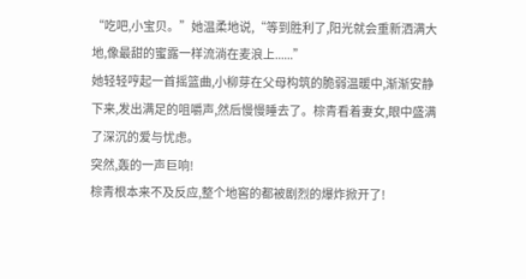“吃吧,小宝贝。”她温柔地说,“等到胜利了,阳光就会重新洒满大地,像最甜的蜜露一样流淌在麦浪上......”
她轻轻哼起一首摇篮曲,小柳芽在父母构筑的脆弱温暖中,渐渐安静下来,发出满足的咀嚼声,然后慢慢睡去了。棕青看着妻女,眼中盛满了深沉的爱与忧虑。
突然,轰的一声巨响!
棕青根本来不及反应,整个地窖的都被剧烈的爆炸掀开了!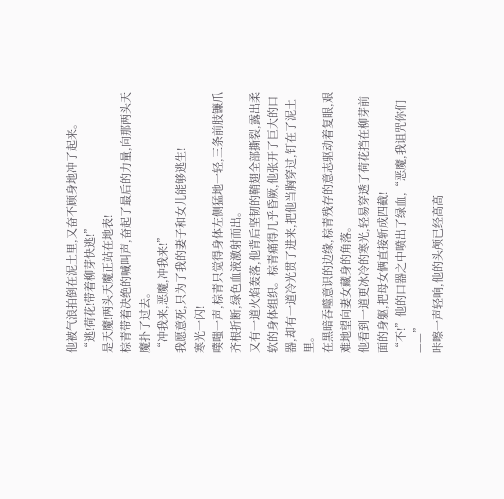他被气浪拍倒在泥土里,又奋不顾身地冲了起来。
“逃!荷花!带着柳芽快逃!”
是天魔!两头天魔正站在地表!
棕青带着决绝的喊叫声,奋起了最后的力量,向那两头天魔扑了过去。
“冲我来,恶魔,冲我来!”
我愿意死,只为了我的妻子和女儿能够逃生!
寒光一闪!
噗嗤一声,棕青只觉得身体左侧猛地一轻,三条前肢镰爪齐根折断,绿色血液激射而出。
又有一道火焰轰落,他背后坚韧的鞘翅全部撕裂,露出柔软的身体组织。棕青痛得几乎昏厥,他张开了巨大的口器,却有一道冷光贯了进来,把他当胸穿过,钉在了泥土里。
在黑暗吞噬意识的边缘,棕青残存的意志驱动着复眼,艰难地望向妻女藏身的角落。
他看到一道更冰冷的寒光,轻易穿透了荷花挡在柳芽前面的身躯,把母女俩直接斩成四截!
“不!”他的口器之中喷出了绿血,“恶魔,我诅咒你们——”
咔嚓一声轻响,他的头颅已经高高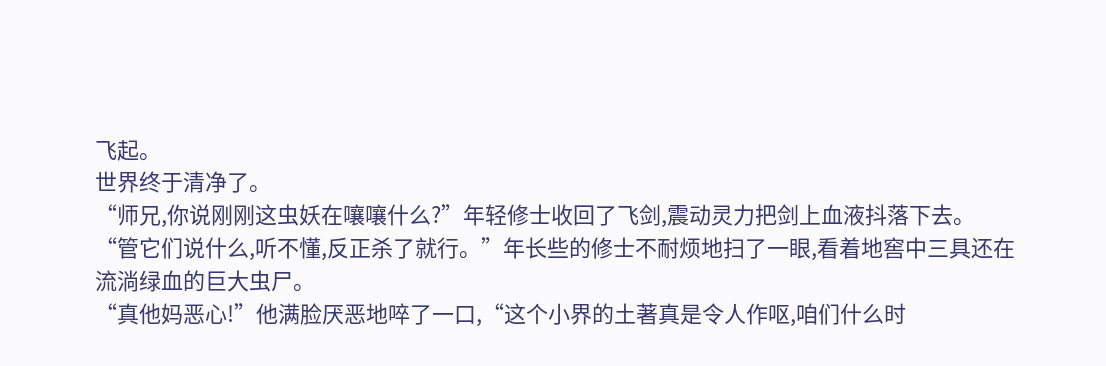飞起。
世界终于清净了。
“师兄,你说刚刚这虫妖在嚷嚷什么?”年轻修士收回了飞剑,震动灵力把剑上血液抖落下去。
“管它们说什么,听不懂,反正杀了就行。”年长些的修士不耐烦地扫了一眼,看着地窖中三具还在流淌绿血的巨大虫尸。
“真他妈恶心!”他满脸厌恶地啐了一口,“这个小界的土著真是令人作呕,咱们什么时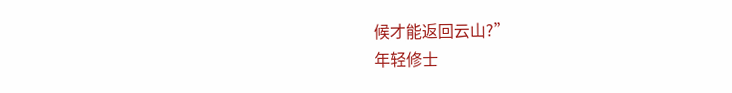候才能返回云山?”
年轻修士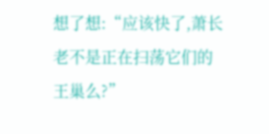想了想:“应该快了,萧长老不是正在扫荡它们的王巢么?”